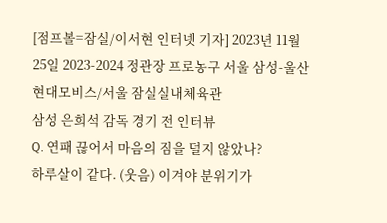[점프볼=잠실/이서현 인터넷 기자] 2023년 11월 25일 2023-2024 정관장 프로농구 서울 삼성-울산 현대모비스/서울 잠실실내체육관
삼성 은희석 감독 경기 전 인터뷰
Q. 연패 끊어서 마음의 짐을 덜지 않았나?
하루살이 같다. (웃음) 이겨야 분위기가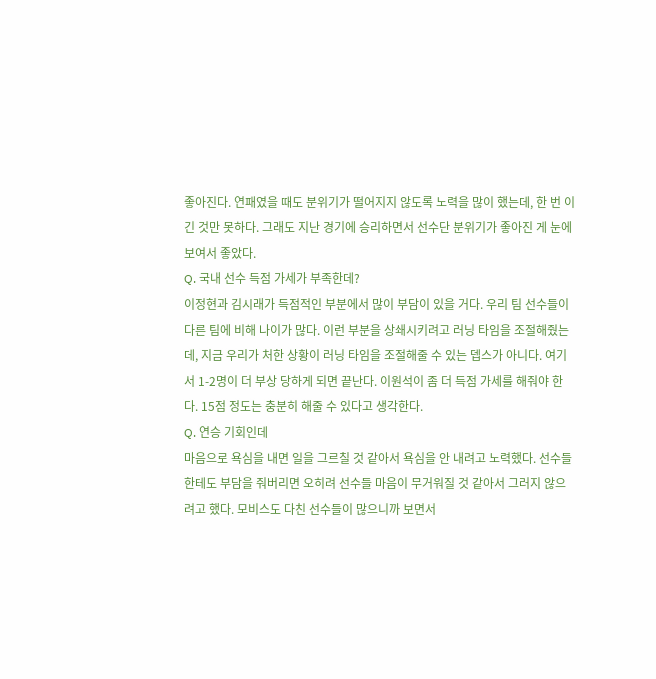좋아진다. 연패였을 때도 분위기가 떨어지지 않도록 노력을 많이 했는데, 한 번 이긴 것만 못하다. 그래도 지난 경기에 승리하면서 선수단 분위기가 좋아진 게 눈에 보여서 좋았다.
Q. 국내 선수 득점 가세가 부족한데?
이정현과 김시래가 득점적인 부분에서 많이 부담이 있을 거다. 우리 팀 선수들이 다른 팀에 비해 나이가 많다. 이런 부분을 상쇄시키려고 러닝 타임을 조절해줬는데, 지금 우리가 처한 상황이 러닝 타임을 조절해줄 수 있는 뎁스가 아니다. 여기서 1-2명이 더 부상 당하게 되면 끝난다. 이원석이 좀 더 득점 가세를 해줘야 한다. 15점 정도는 충분히 해줄 수 있다고 생각한다.
Q. 연승 기회인데
마음으로 욕심을 내면 일을 그르칠 것 같아서 욕심을 안 내려고 노력했다. 선수들한테도 부담을 줘버리면 오히려 선수들 마음이 무거워질 것 같아서 그러지 않으려고 했다. 모비스도 다친 선수들이 많으니까 보면서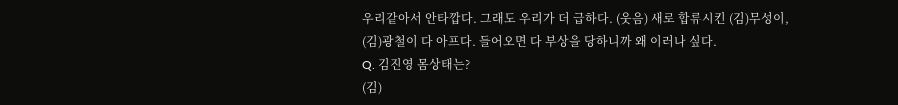우리같아서 안타깝다. 그래도 우리가 더 급하다. (웃음) 새로 합류시킨 (김)무성이, (김)광철이 다 아프다. 들어오면 다 부상을 당하니까 왜 이러나 싶다.
Q. 김진영 몸상태는?
(김)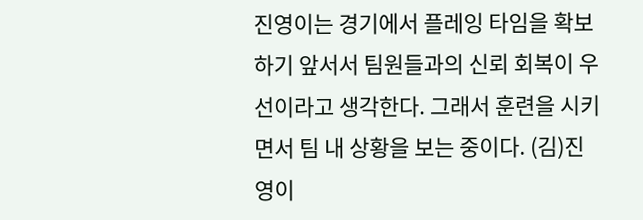진영이는 경기에서 플레잉 타임을 확보하기 앞서서 팀원들과의 신뢰 회복이 우선이라고 생각한다. 그래서 훈련을 시키면서 팀 내 상황을 보는 중이다. (김)진영이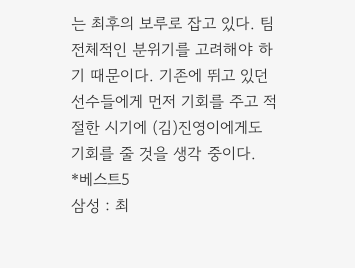는 최후의 보루로 잡고 있다. 팀 전체적인 분위기를 고려해야 하기 때문이다. 기존에 뛰고 있던 선수들에게 먼저 기회를 주고 적절한 시기에 (김)진영이에게도 기회를 줄 것을 생각 중이다.
*베스트5
삼성 : 최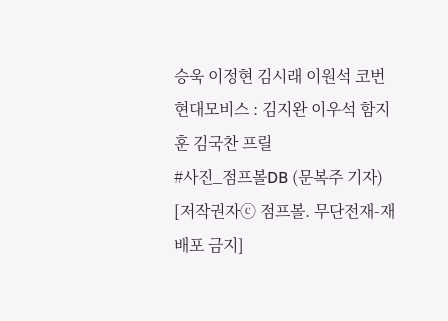승욱 이정현 김시래 이원석 코번
현대모비스 : 김지완 이우석 함지훈 김국찬 프릴
#사진_점프볼DB (문복주 기자)
[저작권자ⓒ 점프볼. 무단전재-재배포 금지]